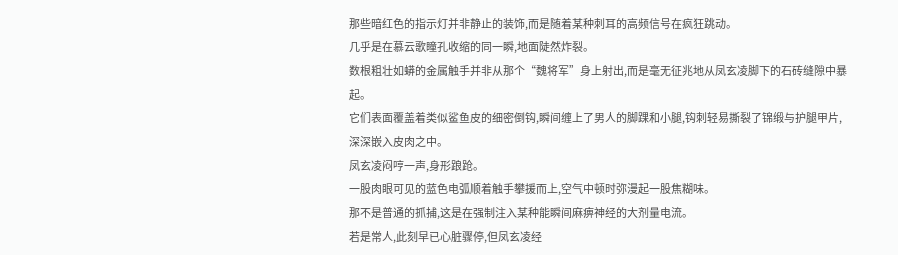那些暗红色的指示灯并非静止的装饰,而是随着某种刺耳的高频信号在疯狂跳动。
几乎是在慕云歌瞳孔收缩的同一瞬,地面陡然炸裂。
数根粗壮如蟒的金属触手并非从那个“魏将军”身上射出,而是毫无征兆地从凤玄凌脚下的石砖缝隙中暴起。
它们表面覆盖着类似鲨鱼皮的细密倒钩,瞬间缠上了男人的脚踝和小腿,钩刺轻易撕裂了锦缎与护腿甲片,深深嵌入皮肉之中。
凤玄凌闷哼一声,身形踉跄。
一股肉眼可见的蓝色电弧顺着触手攀援而上,空气中顿时弥漫起一股焦糊味。
那不是普通的抓捕,这是在强制注入某种能瞬间麻痹神经的大剂量电流。
若是常人,此刻早已心脏骤停,但凤玄凌经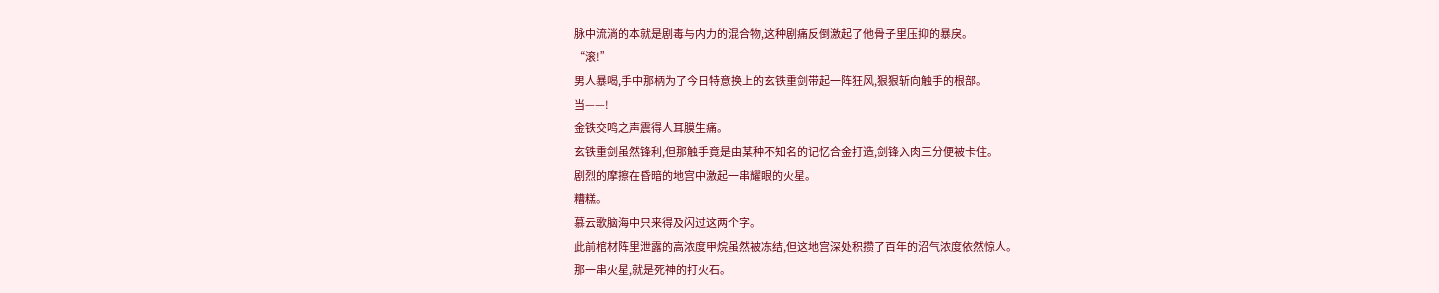脉中流淌的本就是剧毒与内力的混合物,这种剧痛反倒激起了他骨子里压抑的暴戾。
“滚!”
男人暴喝,手中那柄为了今日特意换上的玄铁重剑带起一阵狂风,狠狠斩向触手的根部。
当——!
金铁交鸣之声震得人耳膜生痛。
玄铁重剑虽然锋利,但那触手竟是由某种不知名的记忆合金打造,剑锋入肉三分便被卡住。
剧烈的摩擦在昏暗的地宫中激起一串耀眼的火星。
糟糕。
慕云歌脑海中只来得及闪过这两个字。
此前棺材阵里泄露的高浓度甲烷虽然被冻结,但这地宫深处积攒了百年的沼气浓度依然惊人。
那一串火星,就是死神的打火石。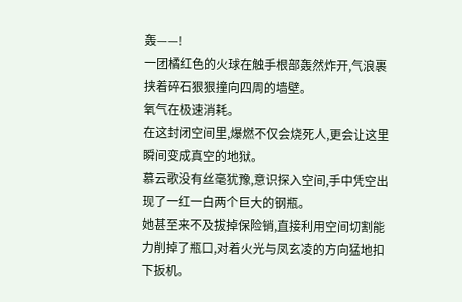轰——!
一团橘红色的火球在触手根部轰然炸开,气浪裹挟着碎石狠狠撞向四周的墙壁。
氧气在极速消耗。
在这封闭空间里,爆燃不仅会烧死人,更会让这里瞬间变成真空的地狱。
慕云歌没有丝毫犹豫,意识探入空间,手中凭空出现了一红一白两个巨大的钢瓶。
她甚至来不及拔掉保险销,直接利用空间切割能力削掉了瓶口,对着火光与凤玄凌的方向猛地扣下扳机。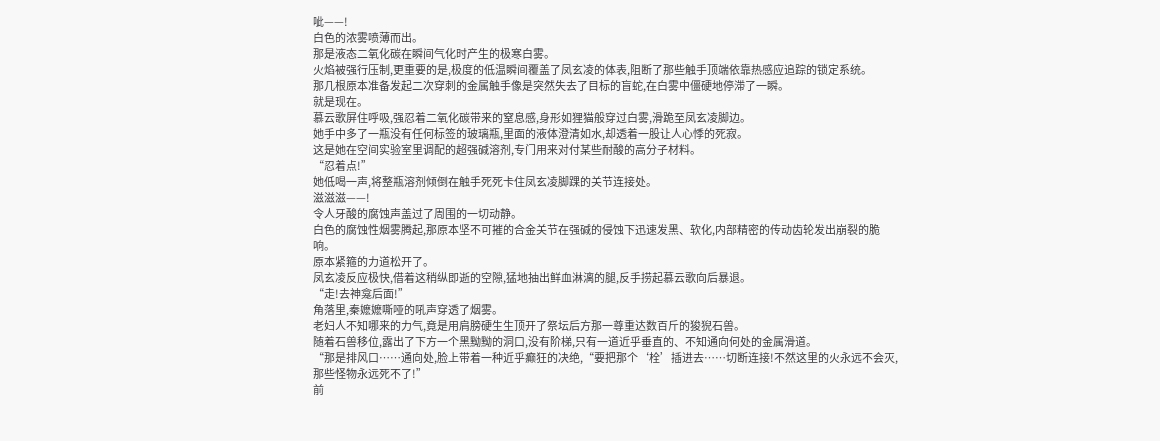呲——!
白色的浓雾喷薄而出。
那是液态二氧化碳在瞬间气化时产生的极寒白雾。
火焰被强行压制,更重要的是,极度的低温瞬间覆盖了凤玄凌的体表,阻断了那些触手顶端依靠热感应追踪的锁定系统。
那几根原本准备发起二次穿刺的金属触手像是突然失去了目标的盲蛇,在白雾中僵硬地停滞了一瞬。
就是现在。
慕云歌屏住呼吸,强忍着二氧化碳带来的窒息感,身形如狸猫般穿过白雾,滑跪至凤玄凌脚边。
她手中多了一瓶没有任何标签的玻璃瓶,里面的液体澄清如水,却透着一股让人心悸的死寂。
这是她在空间实验室里调配的超强碱溶剂,专门用来对付某些耐酸的高分子材料。
“忍着点!”
她低喝一声,将整瓶溶剂倾倒在触手死死卡住凤玄凌脚踝的关节连接处。
滋滋滋——!
令人牙酸的腐蚀声盖过了周围的一切动静。
白色的腐蚀性烟雾腾起,那原本坚不可摧的合金关节在强碱的侵蚀下迅速发黑、软化,内部精密的传动齿轮发出崩裂的脆响。
原本紧箍的力道松开了。
凤玄凌反应极快,借着这稍纵即逝的空隙,猛地抽出鲜血淋漓的腿,反手捞起慕云歌向后暴退。
“走!去神龛后面!”
角落里,秦嬷嬷嘶哑的吼声穿透了烟雾。
老妇人不知哪来的力气,竟是用肩膀硬生生顶开了祭坛后方那一尊重达数百斤的狻猊石兽。
随着石兽移位,露出了下方一个黑黝黝的洞口,没有阶梯,只有一道近乎垂直的、不知通向何处的金属滑道。
“那是排风口……通向处,脸上带着一种近乎癫狂的决绝,“要把那个‘栓’插进去……切断连接!不然这里的火永远不会灭,那些怪物永远死不了!”
前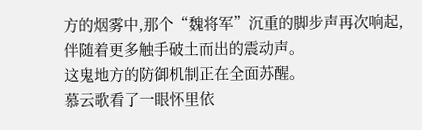方的烟雾中,那个“魏将军”沉重的脚步声再次响起,伴随着更多触手破土而出的震动声。
这鬼地方的防御机制正在全面苏醒。
慕云歌看了一眼怀里依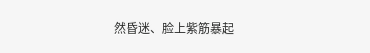然昏迷、脸上紫筋暴起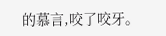的慕言,咬了咬牙。